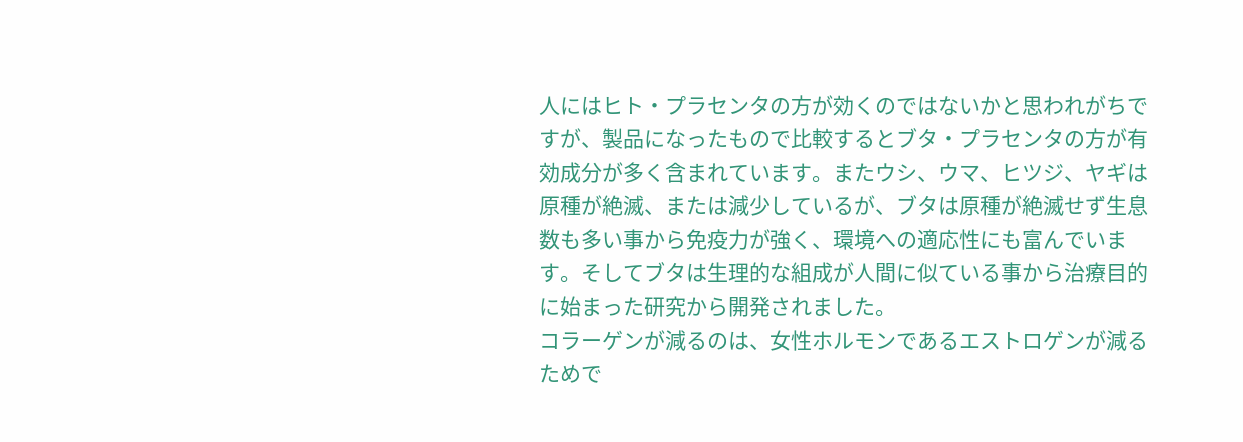人にはヒト・プラセンタの方が効くのではないかと思われがちですが、製品になったもので比較するとブタ・プラセンタの方が有効成分が多く含まれています。またウシ、ウマ、ヒツジ、ヤギは原種が絶滅、または減少しているが、ブタは原種が絶滅せず生息数も多い事から免疫力が強く、環境への適応性にも富んでいます。そしてブタは生理的な組成が人間に似ている事から治療目的に始まった研究から開発されました。
コラーゲンが減るのは、女性ホルモンであるエストロゲンが減るためで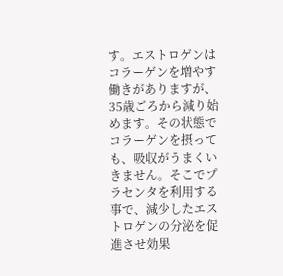す。エストロゲンはコラーゲンを増やす働きがありますが、35歳ごろから減り始めます。その状態でコラーゲンを摂っても、吸収がうまくいきません。そこでプラセンタを利用する事で、減少したエストロゲンの分泌を促進させ効果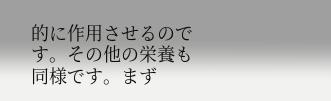的に作用させるのです。その他の栄養も同様です。まず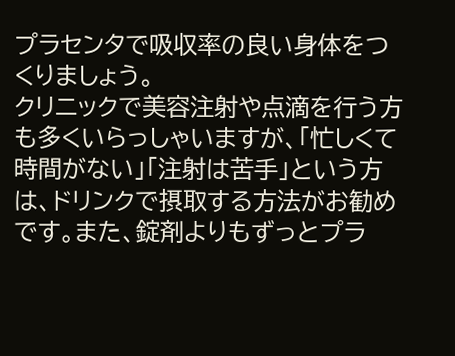プラセンタで吸収率の良い身体をつくりましょう。
クリニックで美容注射や点滴を行う方も多くいらっしゃいますが、「忙しくて時間がない」「注射は苦手」という方は、ドリンクで摂取する方法がお勧めです。また、錠剤よりもずっとプラ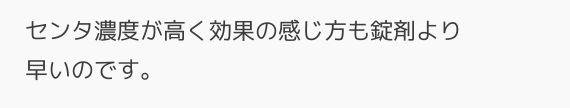センタ濃度が高く効果の感じ方も錠剤より早いのです。